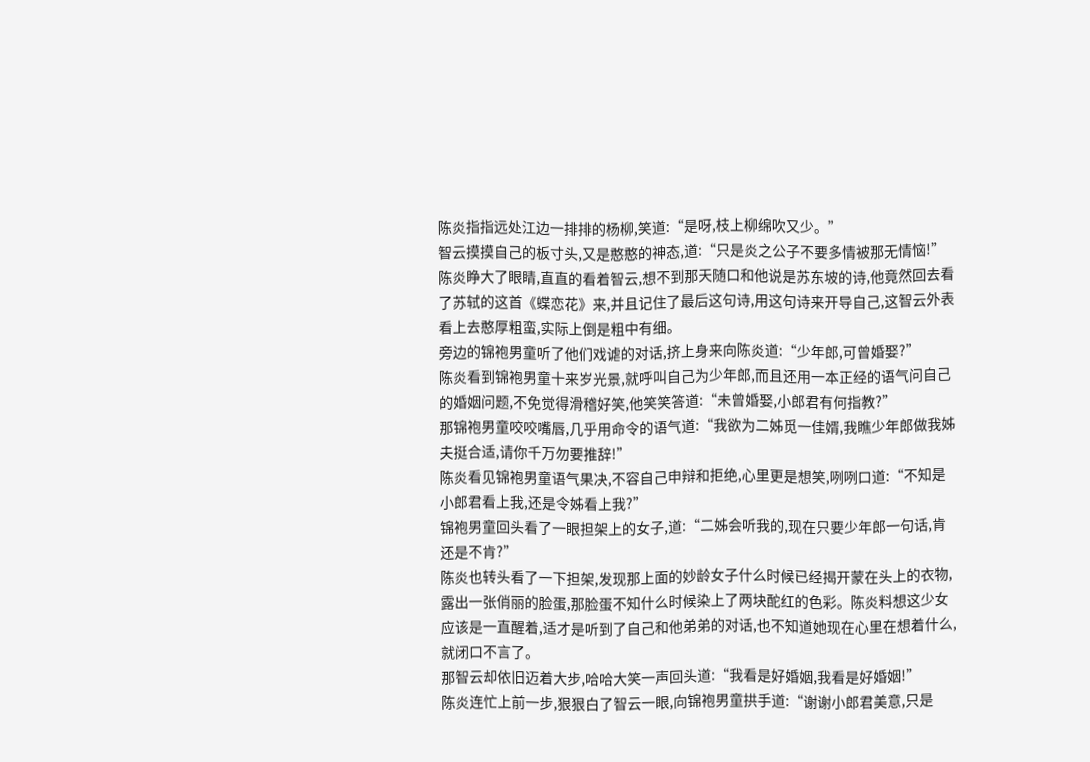陈炎指指远处江边一排排的杨柳,笑道:“是呀,枝上柳绵吹又少。”
智云摸摸自己的板寸头,又是憨憨的神态,道:“只是炎之公子不要多情被那无情恼!”
陈炎睁大了眼睛,直直的看着智云,想不到那天随口和他说是苏东坡的诗,他竟然回去看了苏轼的这首《蝶恋花》来,并且记住了最后这句诗,用这句诗来开导自己,这智云外表看上去憨厚粗蛮,实际上倒是粗中有细。
旁边的锦袍男童听了他们戏谑的对话,挤上身来向陈炎道:“少年郎,可曾婚娶?”
陈炎看到锦袍男童十来岁光景,就呼叫自己为少年郎,而且还用一本正经的语气问自己的婚姻问题,不免觉得滑稽好笑,他笑笑答道:“未曾婚娶,小郎君有何指教?”
那锦袍男童咬咬嘴唇,几乎用命令的语气道:“我欲为二姊觅一佳婿,我瞧少年郎做我姊夫挺合适,请你千万勿要推辞!”
陈炎看见锦袍男童语气果决,不容自己申辩和拒绝,心里更是想笑,咧咧口道:“不知是小郎君看上我,还是令姊看上我?”
锦袍男童回头看了一眼担架上的女子,道:“二姊会听我的,现在只要少年郎一句话,肯还是不肯?”
陈炎也转头看了一下担架,发现那上面的妙龄女子什么时候已经揭开蒙在头上的衣物,露出一张俏丽的脸蛋,那脸蛋不知什么时候染上了两块酡红的色彩。陈炎料想这少女应该是一直醒着,适才是听到了自己和他弟弟的对话,也不知道她现在心里在想着什么,就闭口不言了。
那智云却依旧迈着大步,哈哈大笑一声回头道:“我看是好婚姻,我看是好婚姻!”
陈炎连忙上前一步,狠狠白了智云一眼,向锦袍男童拱手道:“谢谢小郎君美意,只是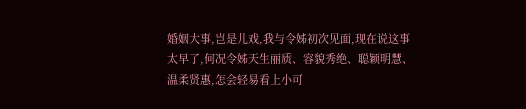婚姻大事,岂是儿戏,我与令姊初次见面,现在说这事太早了,何况令姊天生丽质、容貌秀绝、聪颖明慧、温柔贤惠,怎会轻易看上小可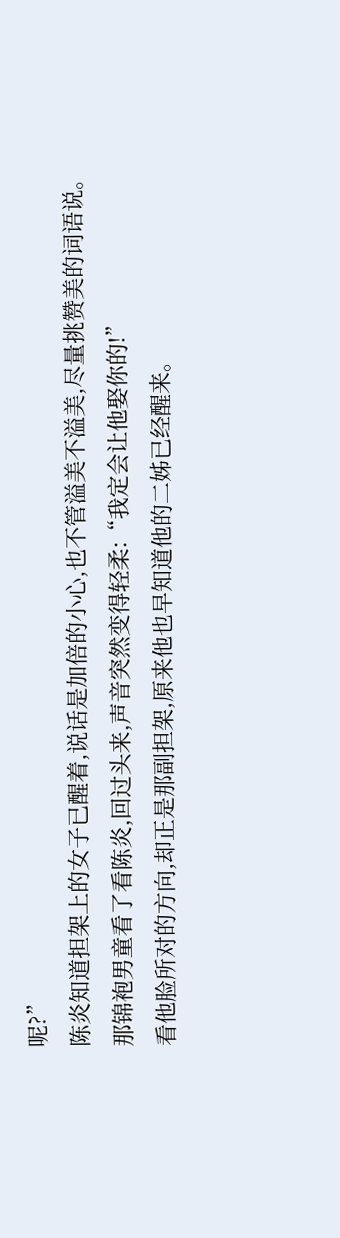呢?”
陈炎知道担架上的女子已醒着,说话是加倍的小心,也不管溢美不溢美,尽量挑赞美的词语说。
那锦袍男童看了看陈炎,回过头来,声音突然变得轻柔:“我定会让他娶你的!”
看他脸所对的方向,却正是那副担架,原来他也早知道他的二姊已经醒来。